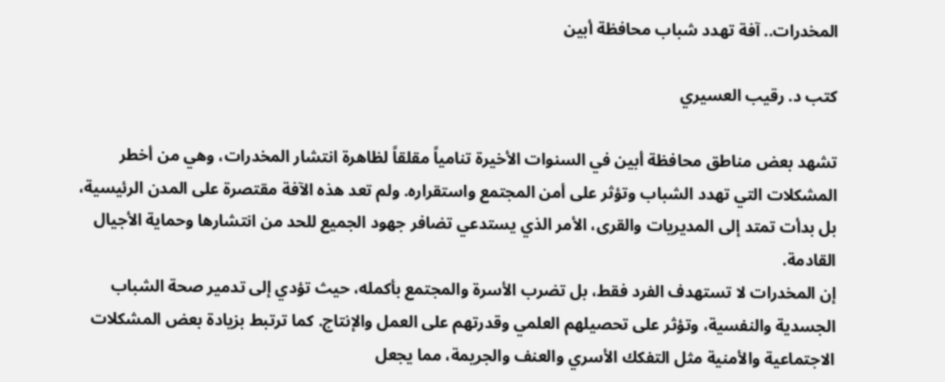المخدرات.. آفة تهدد شباب محافظة أبين

كتب د. رقيب العسيري

تشهد بعض مناطق محافظة أبين في السنوات الأخيرة تنامياً مقلقاً لظاهرة انتشار المخدرات، وهي من أخطر المشكلات التي تهدد الشباب وتؤثر على أمن المجتمع واستقراره. ولم تعد هذه الآفة مقتصرة على المدن الرئيسية، بل بدأت تمتد إلى المديريات والقرى، الأمر الذي يستدعي تضافر جهود الجميع للحد من انتشارها وحماية الأجيال القادمة.
إن المخدرات لا تستهدف الفرد فقط، بل تضرب الأسرة والمجتمع بأكمله، حيث تؤدي إلى تدمير صحة الشباب الجسدية والنفسية، وتؤثر على تحصيلهم العلمي وقدرتهم على العمل والإنتاج. كما ترتبط بزيادة بعض المشكلات الاجتماعية والأمنية مثل التفكك الأسري والعنف والجريمة، مما يجعل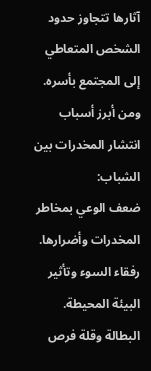آثارها تتجاوز حدود الشخص المتعاطي إلى المجتمع بأسره.
ومن أبرز أسباب انتشار المخدرات بين الشباب:
ضعف الوعي بمخاطر المخدرات وأضرارها.
رفقاء السوء وتأثير البيئة المحيطة.
البطالة وقلة فرص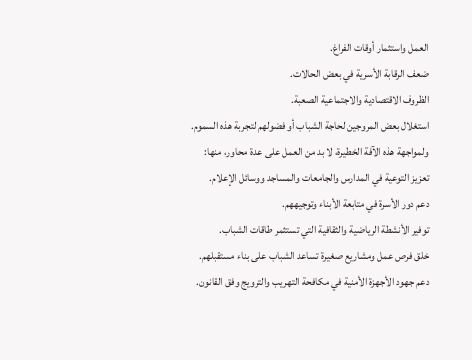العمل واستثمار أوقات الفراغ.
ضعف الرقابة الأسرية في بعض الحالات.
الظروف الاقتصادية والاجتماعية الصعبة.
استغلال بعض المروجين لحاجة الشباب أو فضولهم لتجربة هذه السموم.
ولمواجهة هذه الآفة الخطيرة، لا بد من العمل على عدة محاور، منها:
تعزيز التوعية في المدارس والجامعات والمساجد ووسائل الإعلام.
دعم دور الأسرة في متابعة الأبناء وتوجيههم.
توفير الأنشطة الرياضية والثقافية التي تستثمر طاقات الشباب.
خلق فرص عمل ومشاريع صغيرة تساعد الشباب على بناء مستقبلهم.
دعم جهود الأجهزة الأمنية في مكافحة التهريب والترويج وفق القانون.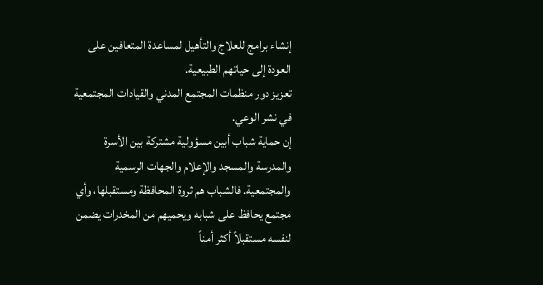إنشاء برامج للعلاج والتأهيل لمساعدة المتعافين على العودة إلى حياتهم الطبيعية.
تعزيز دور منظمات المجتمع المدني والقيادات المجتمعية في نشر الوعي.
إن حماية شباب أبين مسؤولية مشتركة بين الأسرة والمدرسة والمسجد والإعلام والجهات الرسمية والمجتمعية. فالشباب هم ثروة المحافظة ومستقبلها، وأي مجتمع يحافظ على شبابه ويحميهم من المخدرات يضمن لنفسه مستقبلاً أكثر أمناً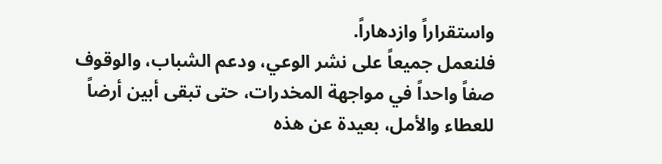واستقراراً وازدهاراً.
فلنعمل جميعاً على نشر الوعي، ودعم الشباب، والوقوف صفاً واحداً في مواجهة المخدرات، حتى تبقى أبين أرضاً للعطاء والأمل، بعيدة عن هذه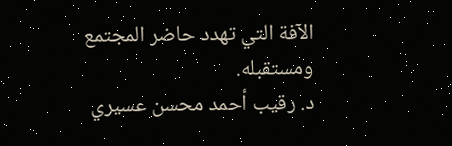الآفة التي تهدد حاضر المجتمع ومستقبله.
د. رقيب أحمد محسن عسيري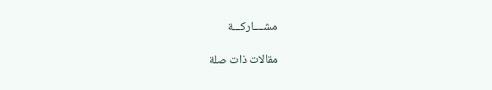مشــــاركـــة

مقالات ذات صلة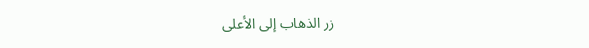زر الذهاب إلى الأعلى